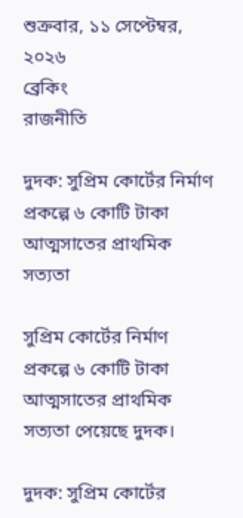শুক্রবার, ১১ সেপ্টেম্বর, ২০২৬
ব্রেকিং
রাজনীতি

দুদক: সুপ্রিম কোর্টের নির্মাণ প্রকল্পে ৬ কোটি টাকা আত্মসাতের প্রাথমিক সত্যতা

সুপ্রিম কোর্টের নির্মাণ প্রকল্পে ৬ কোটি টাকা আত্মসাতের প্রাথমিক সত্যতা পেয়েছে দুদক।

দুদক: সুপ্রিম কোর্টের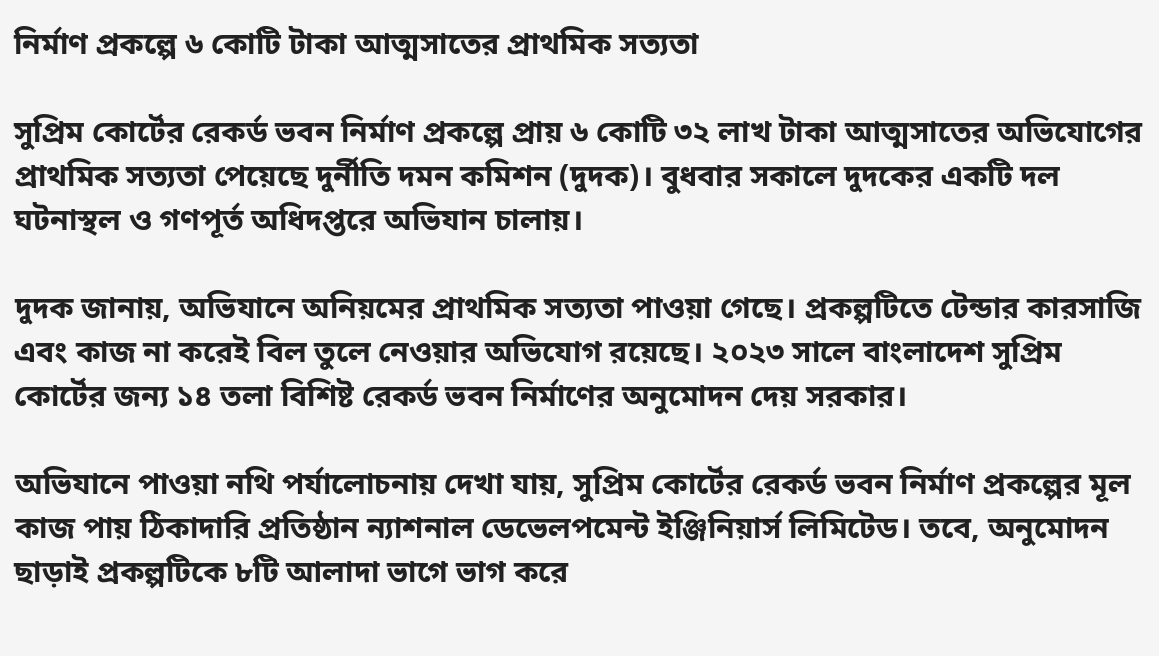নির্মাণ প্রকল্পে ৬ কোটি টাকা আত্মসাতের প্রাথমিক সত্যতা

সুপ্রিম কোর্টের রেকর্ড ভবন নির্মাণ প্রকল্পে প্রায় ৬ কোটি ৩২ লাখ টাকা আত্মসাতের অভিযোগের প্রাথমিক সত্যতা পেয়েছে দুর্নীতি দমন কমিশন (দুদক)। বুধবার সকালে দুদকের একটি দল ঘটনাস্থল ও গণপূর্ত অধিদপ্তরে অভিযান চালায়।

দুদক জানায়, অভিযানে অনিয়মের প্রাথমিক সত্যতা পাওয়া গেছে। প্রকল্পটিতে টেন্ডার কারসাজি এবং কাজ না করেই বিল তুলে নেওয়ার অভিযোগ রয়েছে। ২০২৩ সালে বাংলাদেশ সুপ্রিম কোর্টের জন্য ১৪ তলা বিশিষ্ট রেকর্ড ভবন নির্মাণের অনুমোদন দেয় সরকার।

অভিযানে পাওয়া নথি পর্যালোচনায় দেখা যায়, সুপ্রিম কোর্টের রেকর্ড ভবন নির্মাণ প্রকল্পের মূল কাজ পায় ঠিকাদারি প্রতিষ্ঠান ন্যাশনাল ডেভেলপমেন্ট ইঞ্জিনিয়ার্স লিমিটেড। তবে, অনুমোদন ছাড়াই প্রকল্পটিকে ৮টি আলাদা ভাগে ভাগ করে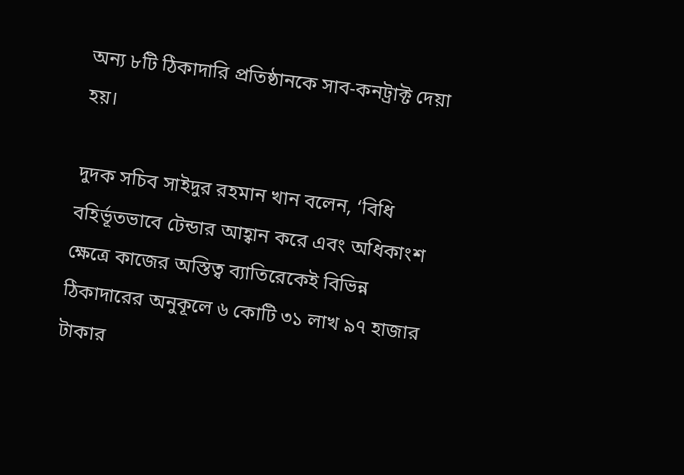অন্য ৮টি ঠিকাদারি প্রতিষ্ঠানকে সাব-কনট্রাক্ট দেয়া হয়।

দুদক সচিব সাইদুর রহমান খান বলেন, ‘বিধি বহির্ভূতভাবে টেন্ডার আহ্বান করে এবং অধিকাংশ ক্ষেত্রে কাজের অস্তিত্ব ব্যাতিরেকেই বিভিন্ন ঠিকাদারের অনুকূলে ৬ কোটি ৩১ লাখ ৯৭ হাজার টাকার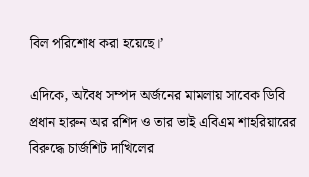বিল পরিশোধ করা হয়েছে।’

এদিকে, অবৈধ সম্পদ অর্জনের মামলায় সাবেক ডিবি প্রধান হারুন অর রশিদ ও তার ভাই এবিএম শাহরিয়ারের বিরুদ্ধে চার্জশিট দাখিলের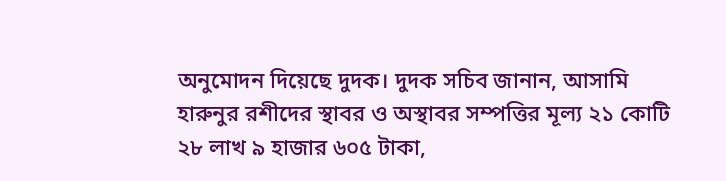অনুমোদন দিয়েছে দুদক। দুদক সচিব জানান, আসামি হারুনুর রশীদের স্থাবর ও অস্থাবর সম্পত্তির মূল্য ২১ কোটি ২৮ লাখ ৯ হাজার ৬০৫ টাকা,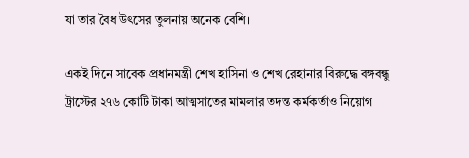যা তার বৈধ উৎসের তুলনায় অনেক বেশি।

একই দিনে সাবেক প্রধানমন্ত্রী শেখ হাসিনা ও শেখ রেহানার বিরুদ্ধে বঙ্গবন্ধু ট্রাস্টের ২৭৬ কোটি টাকা আত্মসাতের মামলার তদন্ত কর্মকর্তাও নিয়োগ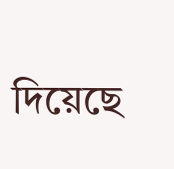দিয়েছে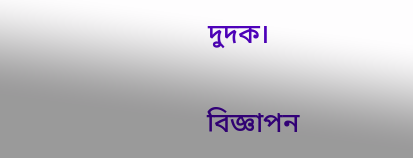দুদক।

বিজ্ঞাপন